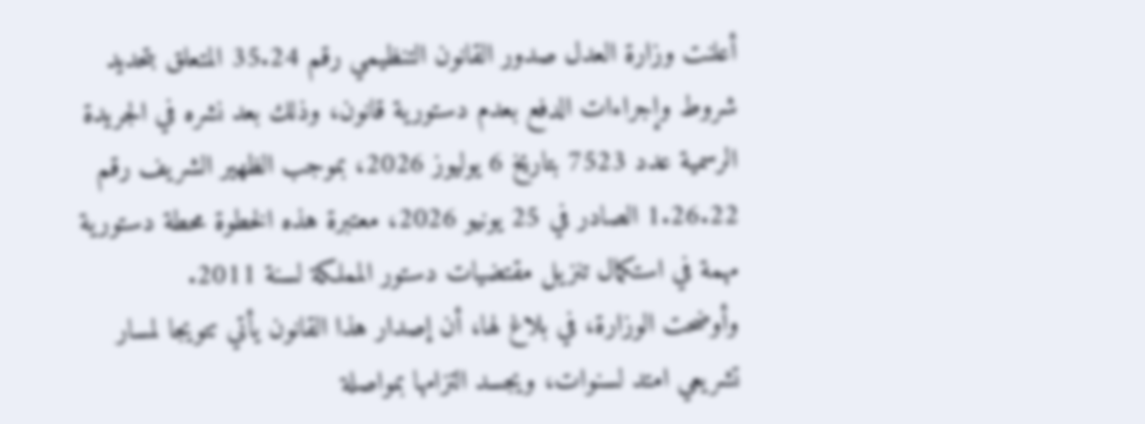أعلنت وزارة العدل صدور القانون التنظيمي رقم 35.24 المتعلق بتحديد شروط وإجراءات الدفع بعدم دستورية قانون، وذلك بعد نشره في الجريدة الرسمية عدد 7523 بتاريخ 6 يوليوز 2026، بموجب الظهير الشريف رقم 1.26.22 الصادر في 25 يونيو 2026، معتبرة هذه الخطوة محطة دستورية مهمة في استكمال تنزيل مقتضيات دستور المملكة لسنة 2011.
وأوضحت الوزارة، في بلاغ لها، أن إصدار هذا القانون يأتي تتويجا لمسار تشريعي امتد لسنوات، ويجسد التزامها بمواصلة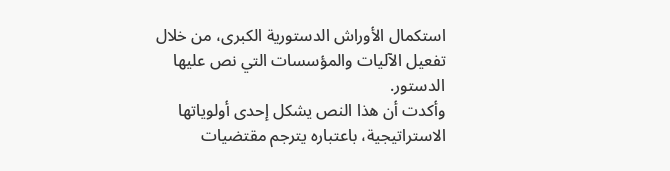استكمال الأوراش الدستورية الكبرى، من خلال تفعيل الآليات والمؤسسات التي نص عليها الدستور.
وأكدت أن هذا النص يشكل إحدى أولوياتها الاستراتيجية، باعتباره يترجم مقتضيات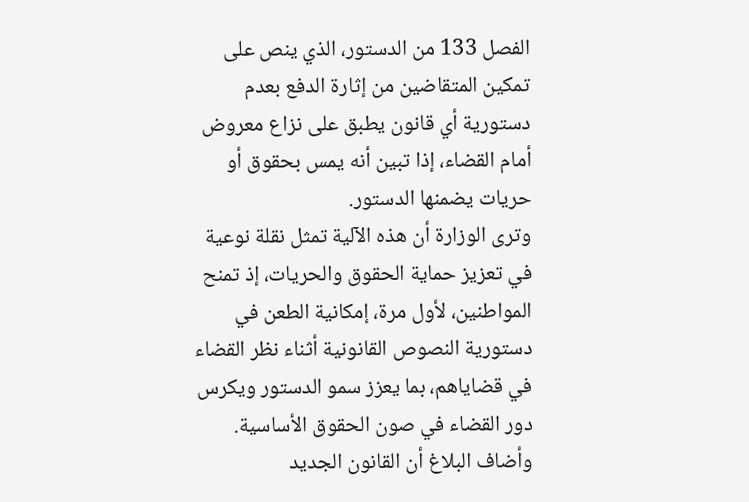الفصل 133 من الدستور، الذي ينص على تمكين المتقاضين من إثارة الدفع بعدم دستورية أي قانون يطبق على نزاع معروض أمام القضاء، إذا تبين أنه يمس بحقوق أو حريات يضمنها الدستور.
وترى الوزارة أن هذه الآلية تمثل نقلة نوعية في تعزيز حماية الحقوق والحريات، إذ تمنح المواطنين، لأول مرة، إمكانية الطعن في دستورية النصوص القانونية أثناء نظر القضاء في قضاياهم، بما يعزز سمو الدستور ويكرس دور القضاء في صون الحقوق الأساسية.
وأضاف البلاغ أن القانون الجديد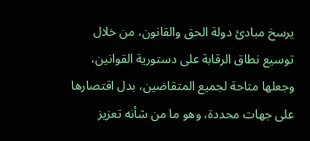يرسخ مبادئ دولة الحق والقانون، من خلال توسيع نطاق الرقابة على دستورية القوانين، وجعلها متاحة لجميع المتقاضين، بدل اقتصارها على جهات محددة، وهو ما من شأنه تعزيز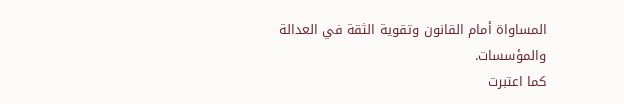المساواة أمام القانون وتقوية الثقة في العدالة والمؤسسات.
كما اعتبرت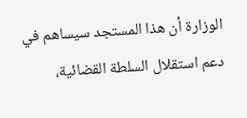الوزارة أن هذا المستجد سيساهم في دعم استقلال السلطة القضائية،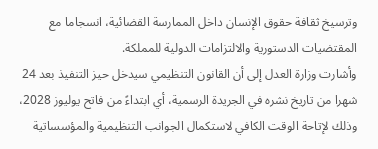وترسيخ ثقافة حقوق الإنسان داخل الممارسة القضائية، انسجاما مع المقتضيات الدستورية والالتزامات الدولية للمملكة.
وأشارت وزارة العدل إلى أن القانون التنظيمي سيدخل حيز التنفيذ بعد 24 شهرا من تاريخ نشره في الجريدة الرسمية، أي ابتداءً من فاتح يوليوز 2028، وذلك لإتاحة الوقت الكافي لاستكمال الجوانب التنظيمية والمؤسساتية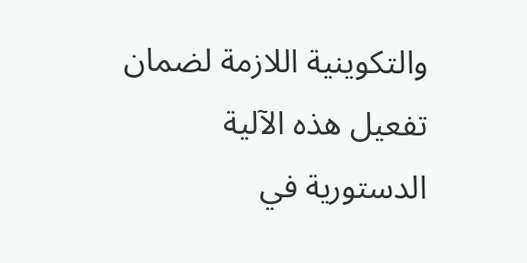والتكوينية اللازمة لضمان تفعيل هذه الآلية الدستورية في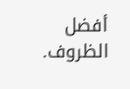أفضل الظروف.